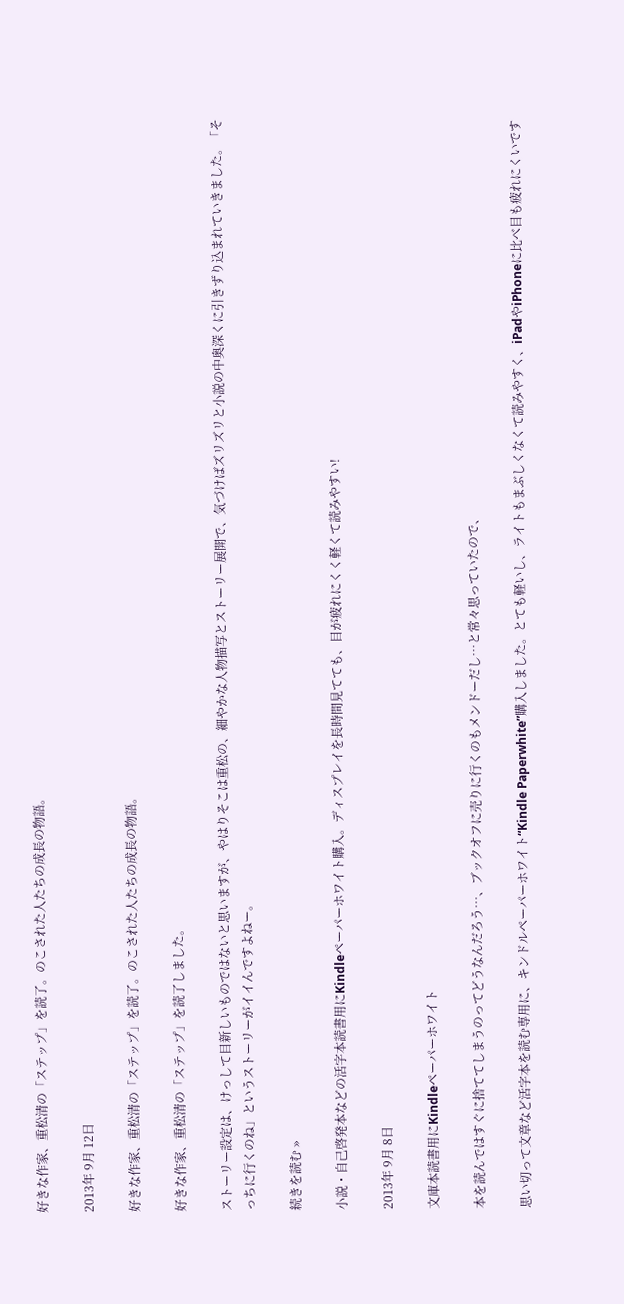好きな作家、重松清の「ステップ」を読了。のこされた人たちの成長の物語。

2013年 9月 12日

好きな作家、重松清の「ステップ」を読了。のこされた人たちの成長の物語。

好きな作家、重松清の「ステップ」を読了しました。

ストーリー設定は、けっして目新しいものではないと思いますが、やはりそこは重松の、細やかな人物描写とストーリー展開で、気づけばズリズリと小説の中奥深くに引きずり込まれていきました。「そっちに行くのね」というストーリーがイイんですよねー。

続きを読む »

小説・自己啓発本などの活字本読書用にKindleペーパーホワイト購入。ディスプレイを長時間見てても、目が疲れにくく軽くて読みやすい!

2013年 9月 8日

文庫本読書用にKindleペーパーホワイト

本を読んではすぐに捨ててしまうのってどうなんだろう…、ブックオフに売りに行くのもメンドーだし…と常々思っていたので、

思い切って文章など活字本を読む専用に、キンドルペーパーホワイト“Kindle Paperwhite”購入しました。とても軽いし、ライトもまぶしくなくて読みやすく、iPadやiPhoneに比べ目も疲れにくいです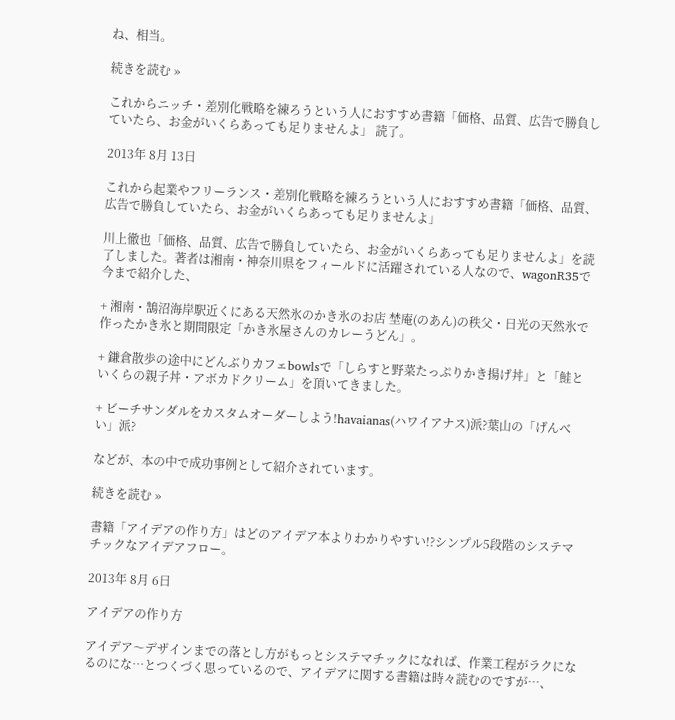ね、相当。

続きを読む »

これからニッチ・差別化戦略を練ろうという人におすすめ書籍「価格、品質、広告で勝負していたら、お金がいくらあっても足りませんよ」 読了。

2013年 8月 13日

これから起業やフリーランス・差別化戦略を練ろうという人におすすめ書籍「価格、品質、広告で勝負していたら、お金がいくらあっても足りませんよ」

川上徹也「価格、品質、広告で勝負していたら、お金がいくらあっても足りませんよ」を読了しました。著者は湘南・神奈川県をフィールドに活躍されている人なので、wagonR35で今まで紹介した、

+ 湘南・鵠沼海岸駅近くにある天然氷のかき氷のお店 埜庵(のあん)の秩父・日光の天然氷で作ったかき氷と期間限定「かき氷屋さんのカレーうどん」。

+ 鎌倉散歩の途中にどんぶりカフェbowlsで「しらすと野菜たっぷりかき揚げ丼」と「鮭といくらの親子丼・アボカドクリーム」を頂いてきました。

+ ビーチサンダルをカスタムオーダーしよう!havaianas(ハワイアナス)派?葉山の「げんべい」派?

などが、本の中で成功事例として紹介されています。

続きを読む »

書籍「アイデアの作り方」はどのアイデア本よりわかりやすい!?シンプル5段階のシステマチックなアイデアフロー。

2013年 8月 6日

アイデアの作り方

アイデア〜デザインまでの落とし方がもっとシステマチックになれば、作業工程がラクになるのにな…とつくづく思っているので、アイデアに関する書籍は時々読むのですが…、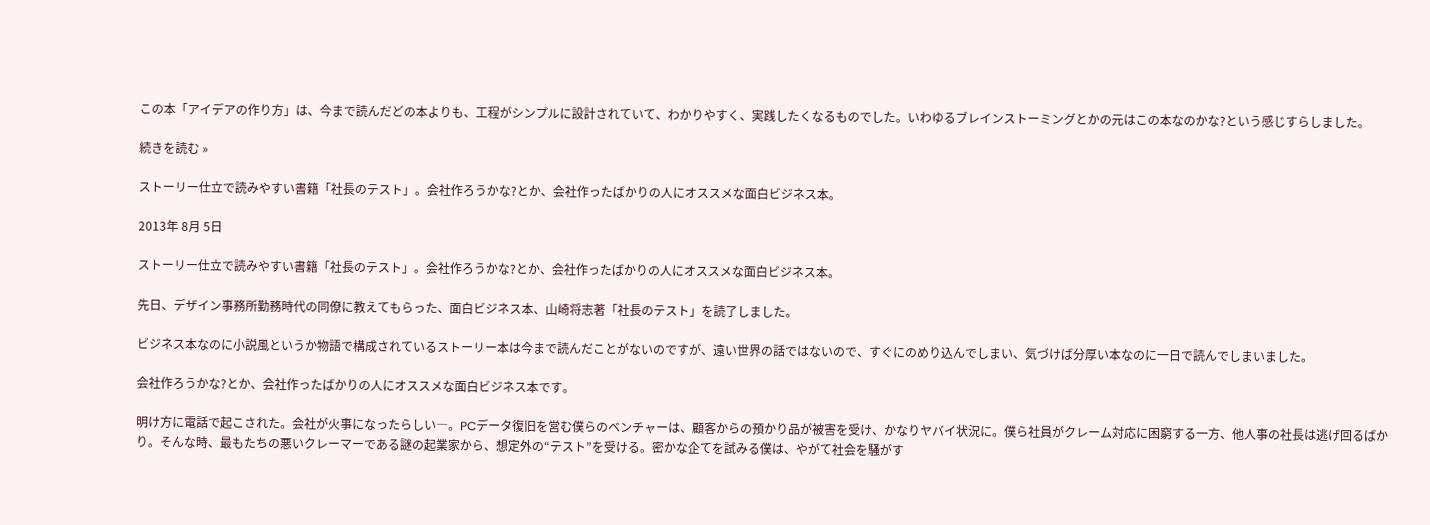この本「アイデアの作り方」は、今まで読んだどの本よりも、工程がシンプルに設計されていて、わかりやすく、実践したくなるものでした。いわゆるブレインストーミングとかの元はこの本なのかな?という感じすらしました。

続きを読む »

ストーリー仕立で読みやすい書籍「社長のテスト」。会社作ろうかな?とか、会社作ったばかりの人にオススメな面白ビジネス本。

2013年 8月 5日

ストーリー仕立で読みやすい書籍「社長のテスト」。会社作ろうかな?とか、会社作ったばかりの人にオススメな面白ビジネス本。

先日、デザイン事務所勤務時代の同僚に教えてもらった、面白ビジネス本、山崎将志著「社長のテスト」を読了しました。

ビジネス本なのに小説風というか物語で構成されているストーリー本は今まで読んだことがないのですが、遠い世界の話ではないので、すぐにのめり込んでしまい、気づけば分厚い本なのに一日で読んでしまいました。

会社作ろうかな?とか、会社作ったばかりの人にオススメな面白ビジネス本です。

明け方に電話で起こされた。会社が火事になったらしい―。PCデータ復旧を営む僕らのベンチャーは、顧客からの預かり品が被害を受け、かなりヤバイ状況に。僕ら社員がクレーム対応に困窮する一方、他人事の社長は逃げ回るばかり。そんな時、最もたちの悪いクレーマーである謎の起業家から、想定外の“テスト”を受ける。密かな企てを試みる僕は、やがて社会を騒がす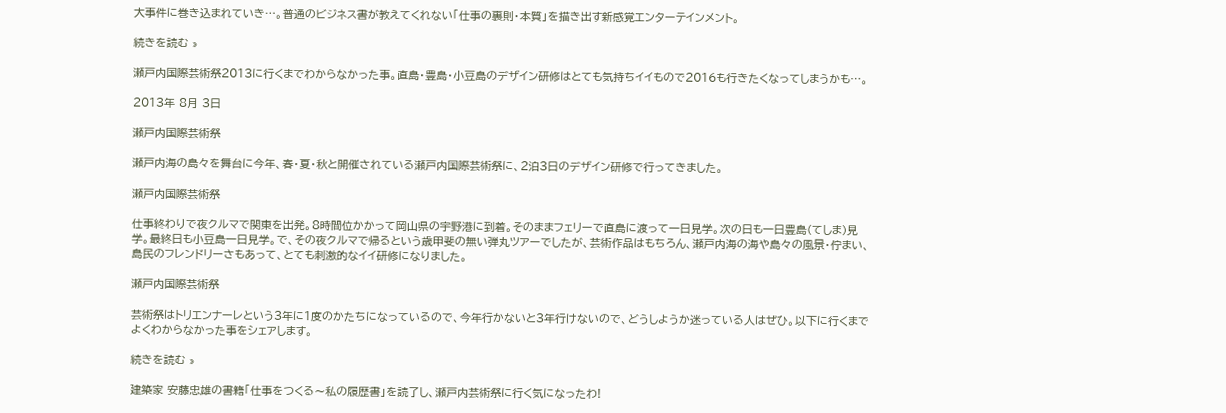大事件に巻き込まれていき…。普通のビジネス書が教えてくれない「仕事の裏則・本質」を描き出す新感覚エンターテインメント。

続きを読む »

瀬戸内国際芸術祭2013に行くまでわからなかった事。直島・豊島・小豆島のデザイン研修はとても気持ちイイもので2016も行きたくなってしまうかも…。

2013年 8月 3日

瀬戸内国際芸術祭

瀬戸内海の島々を舞台に今年、春・夏・秋と開催されている瀬戸内国際芸術祭に、2泊3日のデザイン研修で行ってきました。

瀬戸内国際芸術祭

仕事終わりで夜クルマで関東を出発。8時間位かかって岡山県の宇野港に到着。そのままフェリーで直島に渡って一日見学。次の日も一日豊島(てしま)見学。最終日も小豆島一日見学。で、その夜クルマで帰るという歳甲斐の無い弾丸ツアーでしたが、芸術作品はもちろん、瀬戸内海の海や島々の風景・佇まい、島民のフレンドリーさもあって、とても刺激的なイイ研修になりました。

瀬戸内国際芸術祭

芸術祭はトリエンナーレという3年に1度のかたちになっているので、今年行かないと3年行けないので、どうしようか迷っている人はぜひ。以下に行くまでよくわからなかった事をシェアします。

続きを読む »

建築家 安藤忠雄の書籍「仕事をつくる〜私の履歴書」を読了し、瀬戸内芸術祭に行く気になったわ!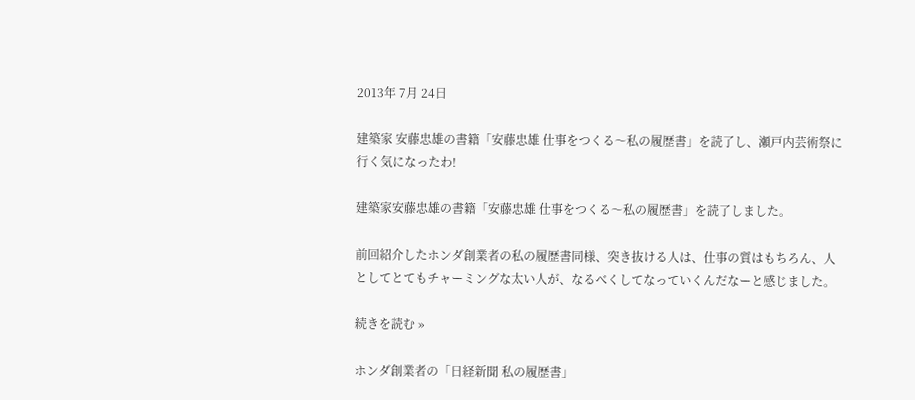2013年 7月 24日

建築家 安藤忠雄の書籍「安藤忠雄 仕事をつくる〜私の履歴書」を読了し、瀬戸内芸術祭に行く気になったわ!

建築家安藤忠雄の書籍「安藤忠雄 仕事をつくる〜私の履歴書」を読了しました。

前回紹介したホンダ創業者の私の履歴書同様、突き抜ける人は、仕事の質はもちろん、人としてとてもチャーミングな太い人が、なるべくしてなっていくんだなーと感じました。

続きを読む »

ホンダ創業者の「日経新聞 私の履歴書」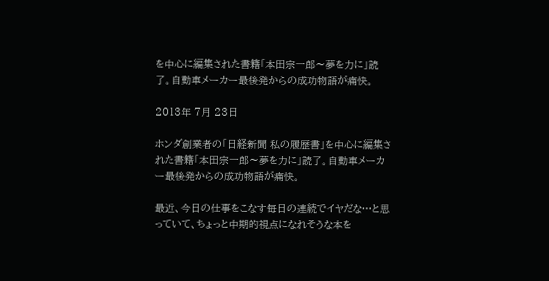を中心に編集された書籍「本田宗一郎〜夢を力に」読了。自動車メーカー最後発からの成功物語が痛快。

2013年 7月 23日

ホンダ創業者の「日経新聞 私の履歴書」を中心に編集された書籍「本田宗一郎〜夢を力に」読了。自動車メーカー最後発からの成功物語が痛快。

最近、今日の仕事をこなす毎日の連続でイヤだな…と思っていて、ちょっと中期的視点になれそうな本を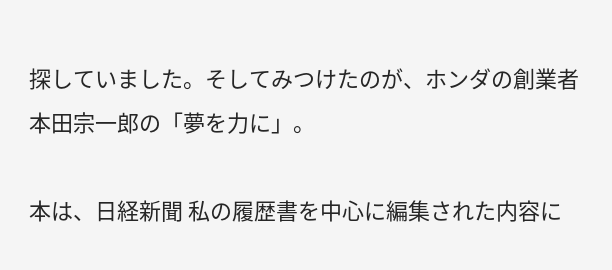探していました。そしてみつけたのが、ホンダの創業者 本田宗一郎の「夢を力に」。

本は、日経新聞 私の履歴書を中心に編集された内容に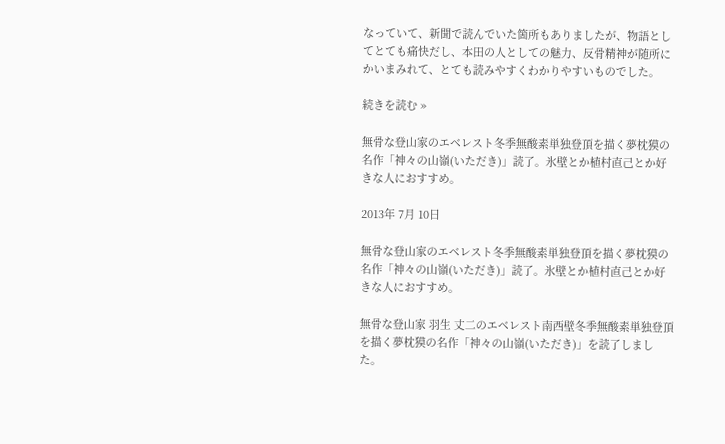なっていて、新聞で読んでいた箇所もありましたが、物語としてとても痛快だし、本田の人としての魅力、反骨精神が随所にかいまみれて、とても読みやすくわかりやすいものでした。

続きを読む »

無骨な登山家のエベレスト冬季無酸素単独登頂を描く夢枕獏の名作「神々の山嶺(いただき)」読了。氷壁とか植村直己とか好きな人におすすめ。

2013年 7月 10日

無骨な登山家のエベレスト冬季無酸素単独登頂を描く夢枕獏の名作「神々の山嶺(いただき)」読了。氷壁とか植村直己とか好きな人におすすめ。

無骨な登山家 羽生 丈二のエベレスト南西壁冬季無酸素単独登頂を描く夢枕獏の名作「神々の山嶺(いただき)」を読了しました。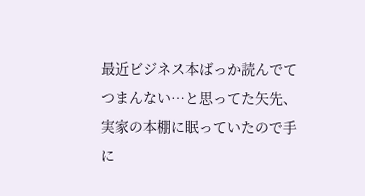最近ビジネス本ばっか読んでてつまんない…と思ってた矢先、実家の本棚に眠っていたので手に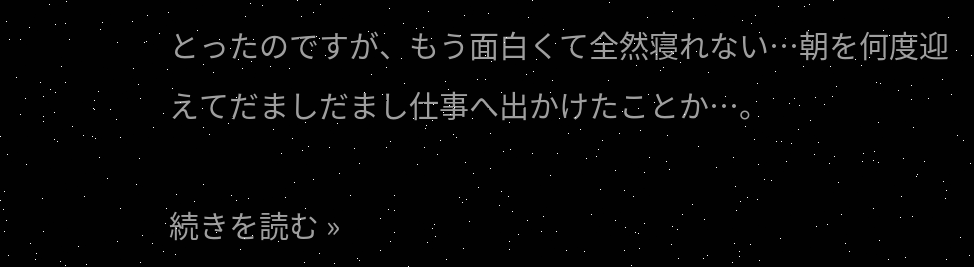とったのですが、もう面白くて全然寝れない…朝を何度迎えてだましだまし仕事へ出かけたことか…。

続きを読む »